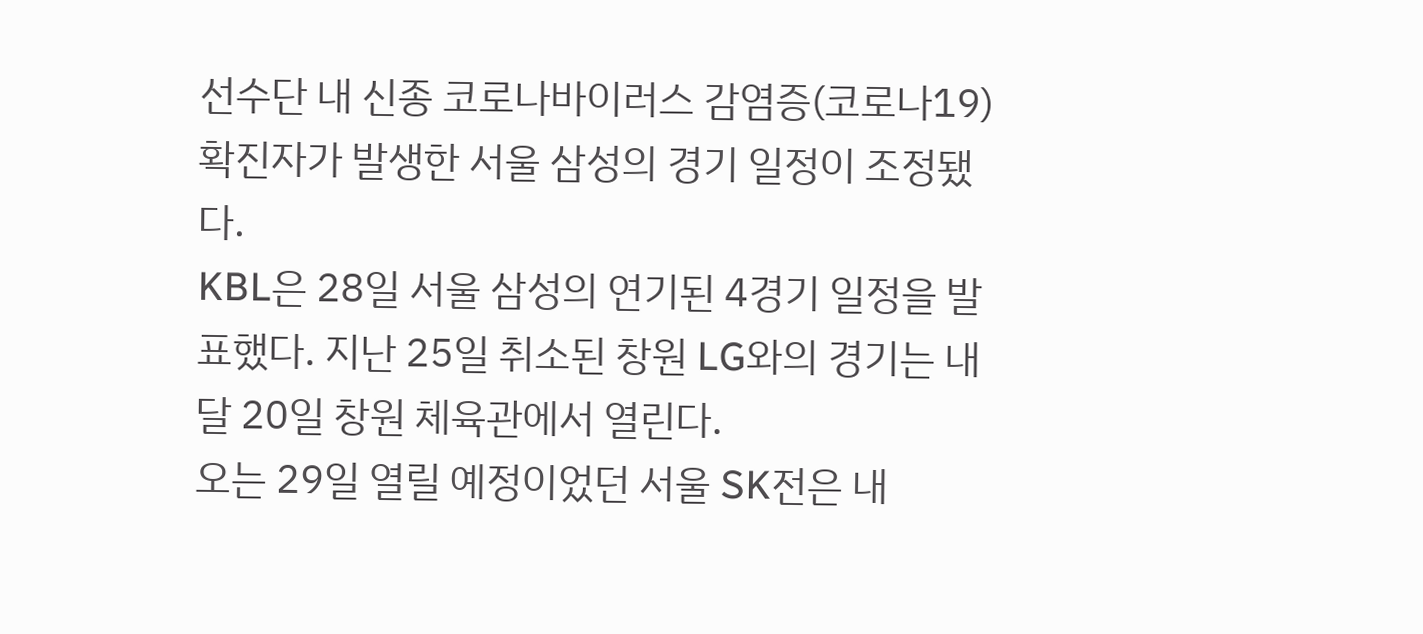선수단 내 신종 코로나바이러스 감염증(코로나19) 확진자가 발생한 서울 삼성의 경기 일정이 조정됐다.
KBL은 28일 서울 삼성의 연기된 4경기 일정을 발표했다. 지난 25일 취소된 창원 LG와의 경기는 내달 20일 창원 체육관에서 열린다.
오는 29일 열릴 예정이었던 서울 SK전은 내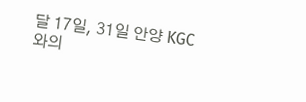달 17일, 31일 안양 KGC와의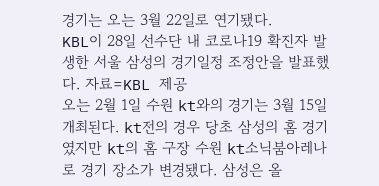경기는 오는 3월 22일로 연기됐다.
KBL이 28일 선수단 내 코로나19 확진자 발생한 서울 삼성의 경기일정 조정안을 발표했다. 자료=KBL 제공
오는 2월 1일 수원 kt와의 경기는 3월 15일 개최된다. kt전의 경우 당초 삼성의 홈 경기였지만 kt의 홈 구장 수원 kt소닉붐아레나로 경기 장소가 변경됐다. 삼성은 올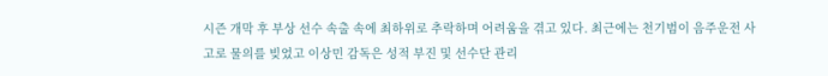시즌 개막 후 부상 선수 속출 속에 최하위로 추락하며 어려움을 겪고 있다. 최근에는 천기범이 음주운전 사고로 물의를 빚었고 이상민 감독은 성적 부진 및 선수단 관리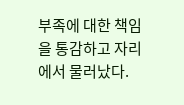부족에 대한 책임을 통감하고 자리에서 물러났다.